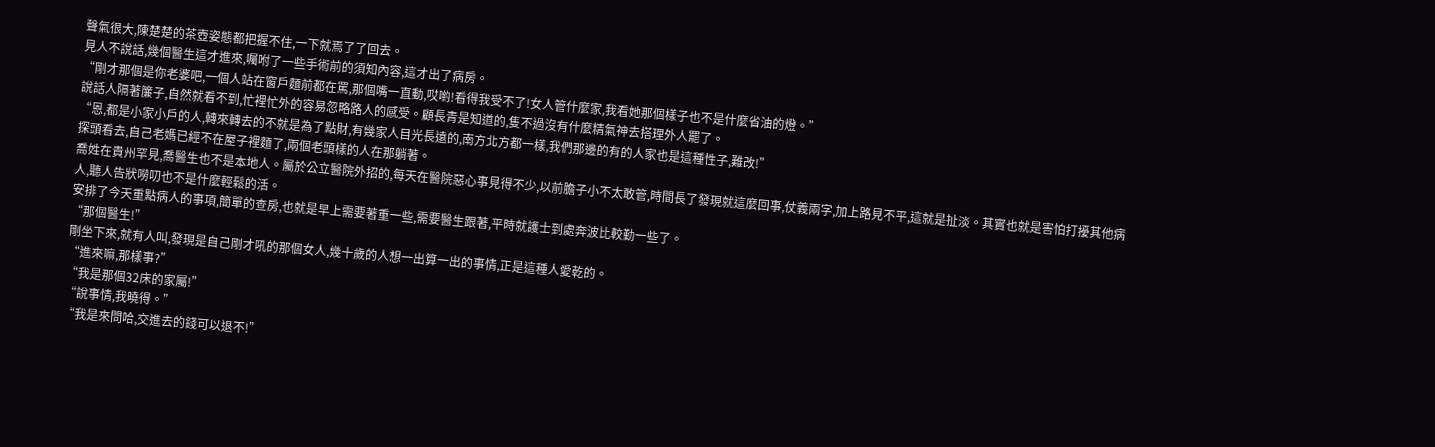聲氣很大,陳楚楚的茶壺姿態都把握不住,一下就焉了了回去。
見人不說話,幾個醫生這才進來,囑咐了一些手術前的須知內容,這才出了病房。
“剛才那個是你老婆吧,一個人站在窗戶麵前都在罵,那個嘴一直動,哎喲!看得我受不了!女人管什麼家,我看她那個樣子也不是什麼省油的燈。”
說話人隔著簾子,自然就看不到,忙裡忙外的容易忽略路人的感受。顧長青是知道的,隻不過沒有什麼精氣神去搭理外人罷了。
“恩,都是小家小戶的人,轉來轉去的不就是為了點財,有幾家人目光長遠的,南方北方都一樣,我們那邊的有的人家也是這種性子,難改!”
探頭看去,自己老媽已經不在屋子裡麵了,兩個老頭樣的人在那躺著。
喬姓在貴州罕見,喬醫生也不是本地人。屬於公立醫院外招的,每天在醫院惡心事見得不少,以前膽子小不太敢管,時間長了發現就這麼回事,仗義兩字,加上路見不平,這就是扯淡。其實也就是害怕打擾其他病人,聽人告狀嘮叨也不是什麼輕鬆的活。
安排了今天重點病人的事項,簡單的查房,也就是早上需要著重一些,需要醫生跟著,平時就護士到處奔波比較勤一些了。
“那個醫生!”
剛坐下來,就有人叫,發現是自己剛才吼的那個女人,幾十歲的人想一出算一出的事情,正是這種人愛乾的。
“進來嘛,那樣事?”
“我是那個32床的家屬!”
“說事情,我曉得。”
“我是來問哈,交進去的錢可以退不!”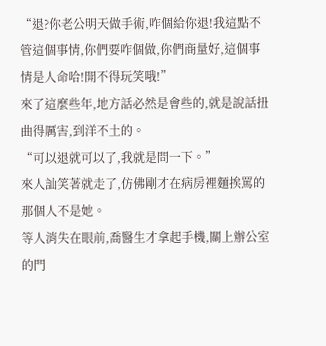“退?你老公明天做手術,咋個給你退!我這點不管這個事情,你們要咋個做,你們商量好,這個事情是人命哈!開不得玩笑哦!”
來了這麼些年,地方話必然是會些的,就是說話扭曲得厲害,到洋不土的。
“可以退就可以了,我就是問一下。”
來人訕笑著就走了,仿佛剛才在病房裡麵挨罵的那個人不是她。
等人消失在眼前,喬醫生才拿起手機,關上辦公室的門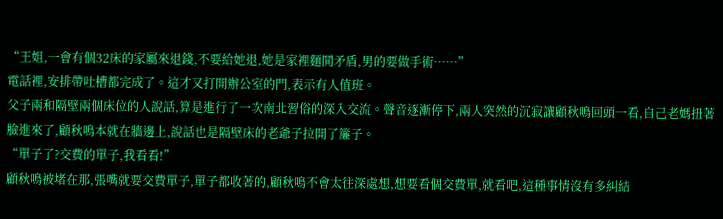“王姐,一會有個32床的家屬來退錢,不要給她退,她是家裡麵鬨矛盾,男的要做手術……”
電話裡,安排帶吐槽都完成了。這才又打開辦公室的門,表示有人值班。
父子兩和隔壁兩個床位的人說話,算是進行了一次南北習俗的深入交流。聲音逐漸停下,兩人突然的沉寂讓顧秋鳴回頭一看,自己老媽扭著臉進來了,顧秋鳴本就在牆邊上,說話也是隔壁床的老爺子拉開了簾子。
“單子了?交費的單子,我看看!”
顧秋鳴被堵在那,張嘴就要交費單子,單子都收著的,顧秋鳴不會太往深處想,想要看個交費單,就看吧,這種事情沒有多糾結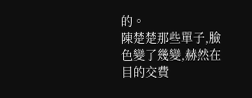的。
陳楚楚那些單子,臉色變了幾變,赫然在目的交費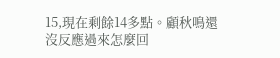15,現在剩餘14多點。顧秋鳴還沒反應過來怎麼回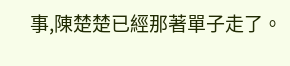事,陳楚楚已經那著單子走了。